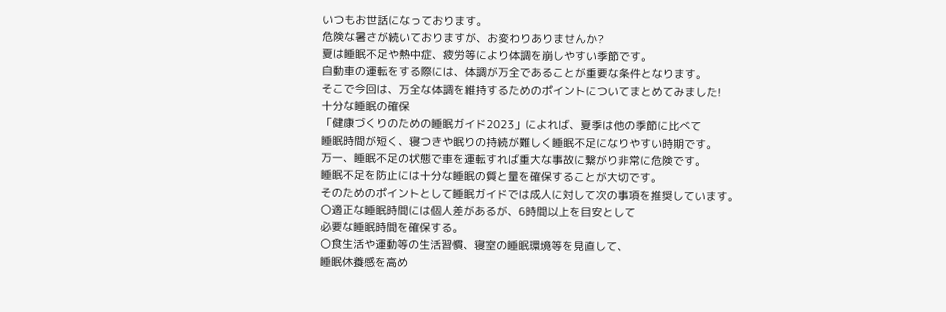いつもお世話になっております。
危険な暑さが続いておりますが、お変わりありませんか?
夏は睡眠不足や熱中症、疲労等により体調を崩しやすい季節です。
自動車の運転をする際には、体調が万全であることが重要な条件となります。
そこで今回は、万全な体調を維持するためのポイントについてまとめてみました!
十分な睡眠の確保
「健康づくりのための睡眠ガイド2023」によれば、夏季は他の季節に比べて
睡眠時間が短く、寝つきや眠りの持続が難しく睡眠不足になりやすい時期です。
万一、睡眠不足の状態で車を運転すれば重大な事故に繋がり非常に危険です。
睡眠不足を防止には十分な睡眠の質と量を確保することが大切です。
そのためのポイントとして睡眠ガイドでは成人に対して次の事項を推奨しています。
〇適正な睡眠時間には個人差があるが、6時間以上を目安として
必要な睡眠時間を確保する。
〇食生活や運動等の生活習慣、寝室の睡眠環境等を見直して、
睡眠休養感を高め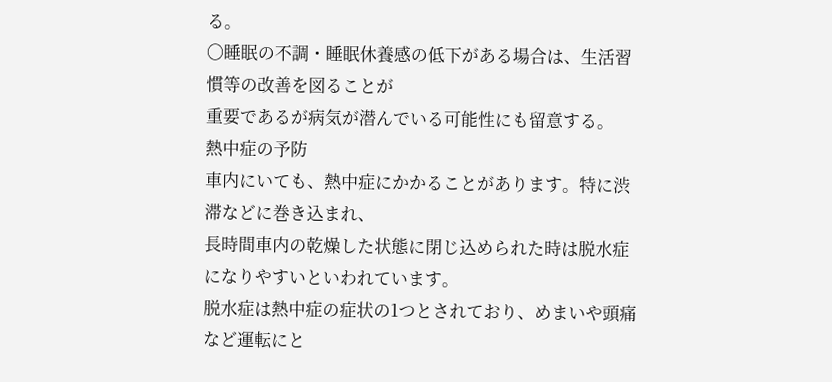る。
〇睡眠の不調・睡眠休養感の低下がある場合は、生活習慣等の改善を図ることが
重要であるが病気が潜んでいる可能性にも留意する。
熱中症の予防
車内にいても、熱中症にかかることがあります。特に渋滞などに巻き込まれ、
長時間車内の乾燥した状態に閉じ込められた時は脱水症になりやすいといわれています。
脱水症は熱中症の症状の1つとされており、めまいや頭痛など運転にと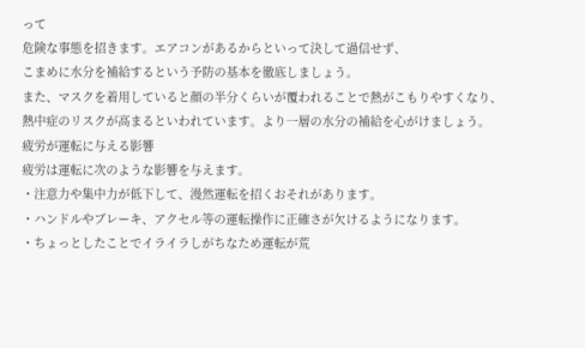って
危険な事態を招きます。エアコンがあるからといって決して過信せず、
こまめに水分を補給するという予防の基本を徹底しましょう。
また、マスクを着用していると顔の半分くらいが覆われることで熱がこもりやすくなり、
熱中症のリスクが高まるといわれています。より一層の水分の補給を心がけましょう。
疲労が運転に与える影響
疲労は運転に次のような影響を与えます。
・注意力や集中力が低下して、漫然運転を招くおそれがあります。
・ハンドルやブレーキ、アクセル等の運転操作に正確さが欠けるようになります。
・ちょっとしたことでイライラしがちなため運転が荒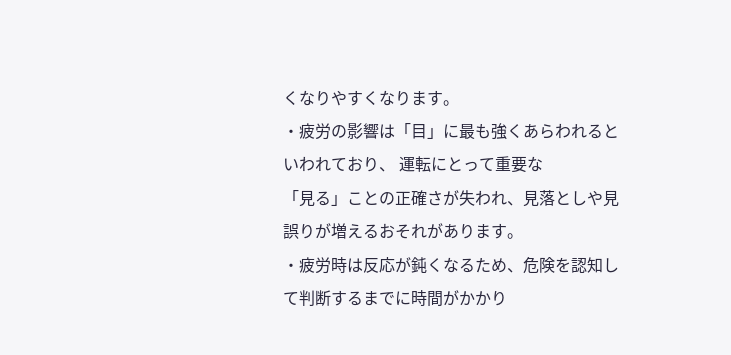くなりやすくなります。
・疲労の影響は「目」に最も強くあらわれるといわれており、 運転にとって重要な
「見る」ことの正確さが失われ、見落としや見誤りが増えるおそれがあります。
・疲労時は反応が鈍くなるため、危険を認知して判断するまでに時間がかかり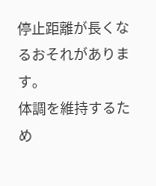停止距離が長くなるおそれがあります。
体調を維持するため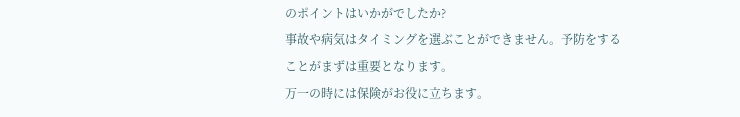のポイントはいかがでしたか?
事故や病気はタイミングを選ぶことができません。予防をすることがまずは重要となります。
万一の時には保険がお役に立ちます。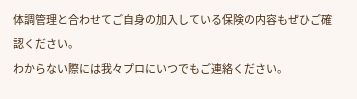体調管理と合わせてご自身の加入している保険の内容もぜひご確認ください。
わからない際には我々プロにいつでもご連絡ください。